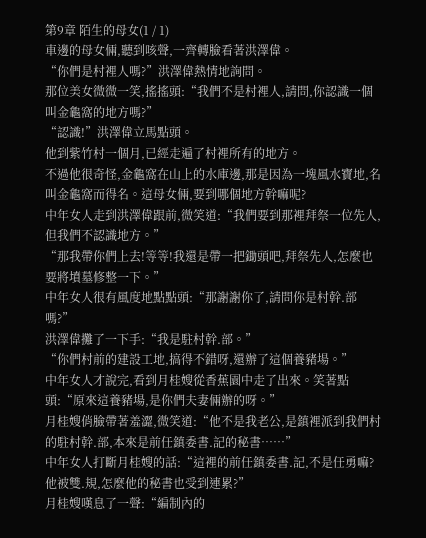第9章 陌生的母女(1 / 1)
車邊的母女倆,聽到咳聲,一齊轉臉看著洪澤偉。
“你們是村裡人嗎?”洪澤偉熱情地詢問。
那位美女微微一笑,搖搖頭:“我們不是村裡人,請問,你認識一個叫金龜窩的地方嗎?”
“認識!”洪澤偉立馬點頭。
他到紫竹村一個月,已經走遍了村裡所有的地方。
不過他很奇怪,金龜窩在山上的水庫邊,那是因為一塊風水寶地,名叫金龜窩而得名。這母女倆,要到哪個地方幹嘛呢?
中年女人走到洪澤偉跟前,微笑道:“我們要到那裡拜祭一位先人,但我們不認識地方。”
“那我帶你們上去!等等!我還是帶一把鋤頭吧,拜祭先人,怎麼也要將墳墓修整一下。”
中年女人很有風度地點點頭:“那謝謝你了,請問你是村幹.部嗎?”
洪澤偉攤了一下手:“我是駐村幹.部。”
“你們村前的建設工地,搞得不錯呀,還辦了這個養豬場。”
中年女人才說完,看到月桂嫂從香蕉園中走了出來。笑著點頭:“原來這養豬場,是你們夫妻倆辦的呀。”
月桂嫂俏臉帶著羞澀,微笑道:“他不是我老公,是鎮裡派到我們村的駐村幹.部,本來是前任鎮委書.記的秘書……”
中年女人打斷月桂嫂的話:“這裡的前任鎮委書.記,不是任勇嘛?他被雙.規,怎麼他的秘書也受到連累?”
月桂嫂嘆息了一聲:“編制內的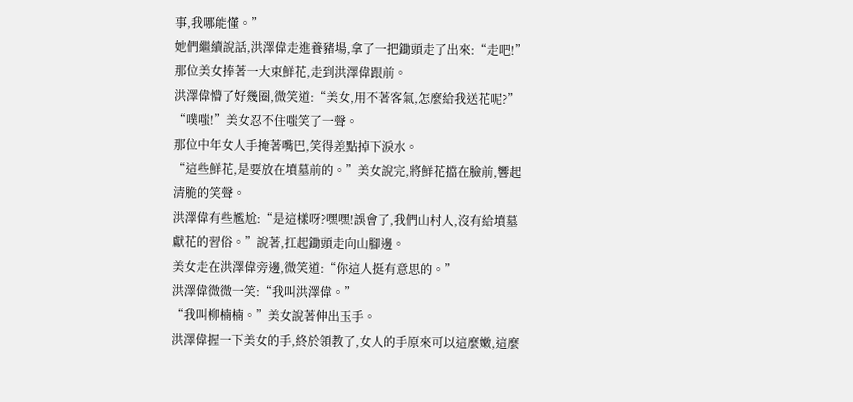事,我哪能懂。”
她們繼續說話,洪澤偉走進養豬場,拿了一把鋤頭走了出來:“走吧!”
那位美女捧著一大束鮮花,走到洪澤偉跟前。
洪澤偉懵了好幾圈,微笑道:“美女,用不著客氣,怎麼給我送花呢?”
“噗嗤!”美女忍不住嗤笑了一聲。
那位中年女人手掩著嘴巴,笑得差點掉下淚水。
“這些鮮花,是要放在墳墓前的。”美女說完,將鮮花擋在臉前,響起清脆的笑聲。
洪澤偉有些尷尬:“是這樣呀?嘿嘿!誤會了,我們山村人,沒有給墳墓獻花的習俗。”說著,扛起鋤頭走向山腳邊。
美女走在洪澤偉旁邊,微笑道:“你這人挺有意思的。”
洪澤偉微微一笑:“我叫洪澤偉。”
“我叫柳楠楠。”美女說著伸出玉手。
洪澤偉握一下美女的手,終於領教了,女人的手原來可以這麼嫩,這麼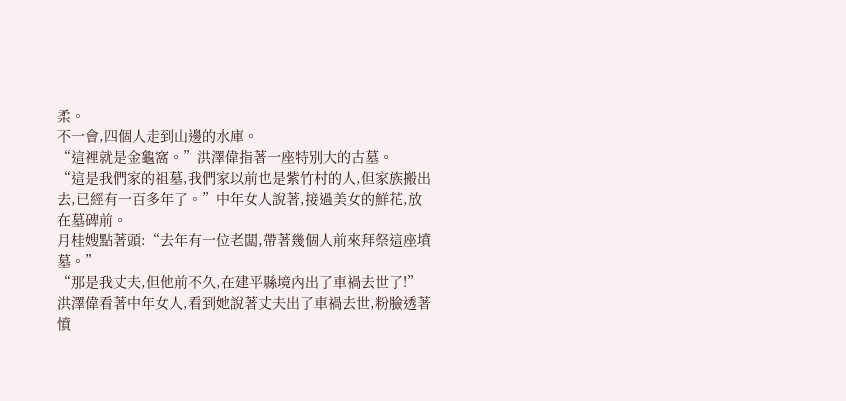柔。
不一會,四個人走到山邊的水庫。
“這裡就是金龜窩。”洪澤偉指著一座特別大的古墓。
“這是我們家的祖墓,我們家以前也是紫竹村的人,但家族搬出去,已經有一百多年了。”中年女人說著,接過美女的鮮花,放在墓碑前。
月桂嫂點著頭:“去年有一位老闆,帶著幾個人前來拜祭這座墳墓。”
“那是我丈夫,但他前不久,在建平縣境內出了車禍去世了!”
洪澤偉看著中年女人,看到她說著丈夫出了車禍去世,粉臉透著憤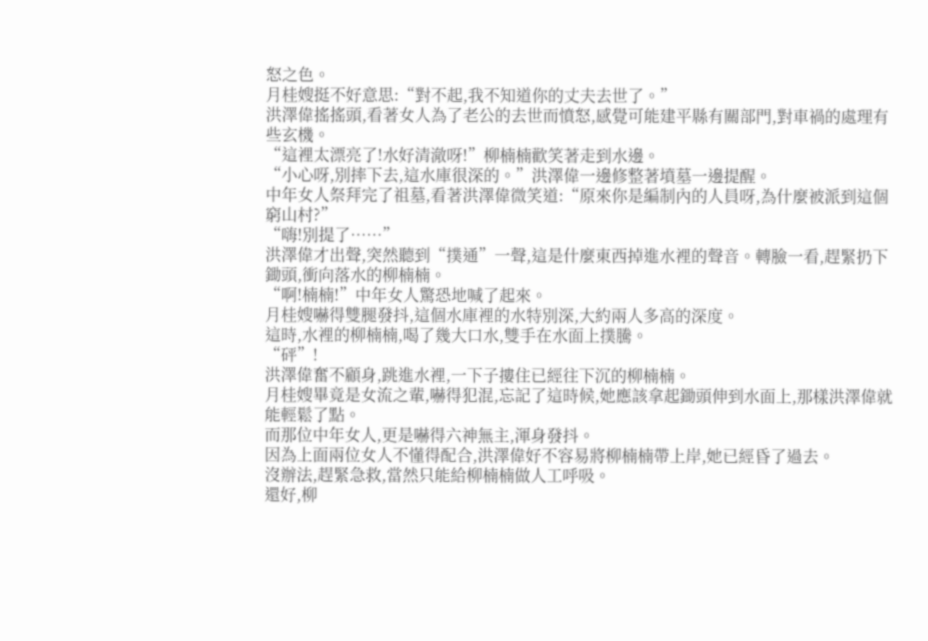怒之色。
月桂嫂挺不好意思:“對不起,我不知道你的丈夫去世了。”
洪澤偉搖搖頭,看著女人為了老公的去世而憤怒,感覺可能建平縣有關部門,對車禍的處理有些玄機。
“這裡太漂亮了!水好清澈呀!”柳楠楠歡笑著走到水邊。
“小心呀,別摔下去,這水庫很深的。”洪澤偉一邊修整著墳墓一邊提醒。
中年女人祭拜完了祖墓,看著洪澤偉微笑道:“原來你是編制內的人員呀,為什麼被派到這個窮山村?”
“嗨!別提了……”
洪澤偉才出聲,突然聽到“撲通”一聲,這是什麼東西掉進水裡的聲音。轉臉一看,趕緊扔下鋤頭,衝向落水的柳楠楠。
“啊!楠楠!”中年女人驚恐地喊了起來。
月桂嫂嚇得雙腿發抖,這個水庫裡的水特別深,大約兩人多高的深度。
這時,水裡的柳楠楠,喝了幾大口水,雙手在水面上撲騰。
“砰”!
洪澤偉奮不顧身,跳進水裡,一下子摟住已經往下沉的柳楠楠。
月桂嫂畢竟是女流之輩,嚇得犯混,忘記了這時候,她應該拿起鋤頭伸到水面上,那樣洪澤偉就能輕鬆了點。
而那位中年女人,更是嚇得六神無主,渾身發抖。
因為上面兩位女人不懂得配合,洪澤偉好不容易將柳楠楠帶上岸,她已經昏了過去。
沒辦法,趕緊急救,當然只能給柳楠楠做人工呼吸。
還好,柳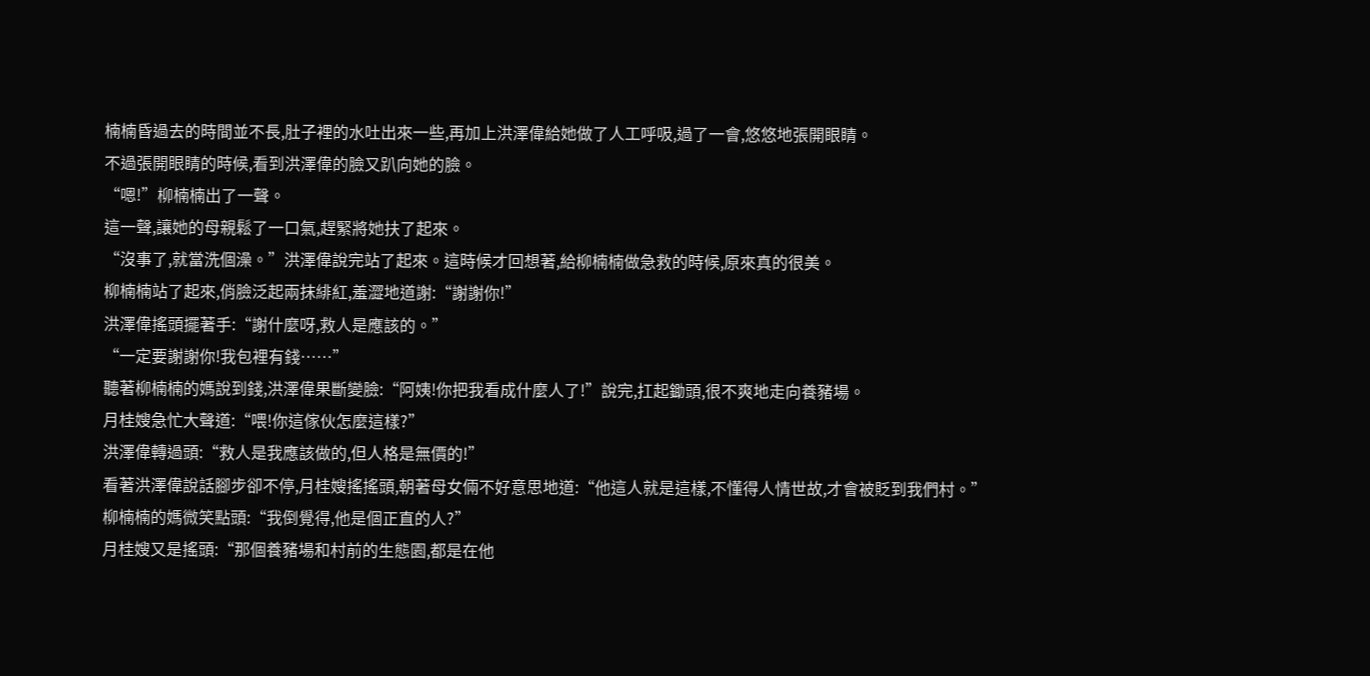楠楠昏過去的時間並不長,肚子裡的水吐出來一些,再加上洪澤偉給她做了人工呼吸,過了一會,悠悠地張開眼睛。
不過張開眼睛的時候,看到洪澤偉的臉又趴向她的臉。
“嗯!”柳楠楠出了一聲。
這一聲,讓她的母親鬆了一口氣,趕緊將她扶了起來。
“沒事了,就當洗個澡。”洪澤偉說完站了起來。這時候才回想著,給柳楠楠做急救的時候,原來真的很美。
柳楠楠站了起來,俏臉泛起兩抹緋紅,羞澀地道謝:“謝謝你!”
洪澤偉搖頭擺著手:“謝什麼呀,救人是應該的。”
“一定要謝謝你!我包裡有錢……”
聽著柳楠楠的媽說到錢,洪澤偉果斷變臉:“阿姨!你把我看成什麼人了!”說完,扛起鋤頭,很不爽地走向養豬場。
月桂嫂急忙大聲道:“喂!你這傢伙怎麼這樣?”
洪澤偉轉過頭:“救人是我應該做的,但人格是無價的!”
看著洪澤偉說話腳步卻不停,月桂嫂搖搖頭,朝著母女倆不好意思地道:“他這人就是這樣,不懂得人情世故,才會被貶到我們村。”
柳楠楠的媽微笑點頭:“我倒覺得,他是個正直的人?”
月桂嫂又是搖頭:“那個養豬場和村前的生態園,都是在他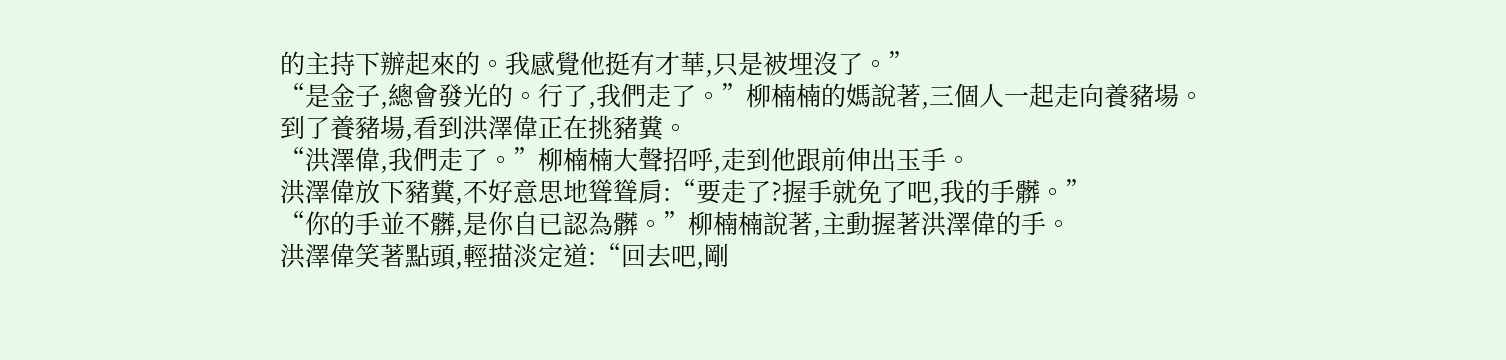的主持下辦起來的。我感覺他挺有才華,只是被埋沒了。”
“是金子,總會發光的。行了,我們走了。”柳楠楠的媽說著,三個人一起走向養豬場。
到了養豬場,看到洪澤偉正在挑豬糞。
“洪澤偉,我們走了。”柳楠楠大聲招呼,走到他跟前伸出玉手。
洪澤偉放下豬糞,不好意思地聳聳肩:“要走了?握手就免了吧,我的手髒。”
“你的手並不髒,是你自已認為髒。”柳楠楠說著,主動握著洪澤偉的手。
洪澤偉笑著點頭,輕描淡定道:“回去吧,剛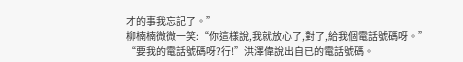才的事我忘記了。”
柳楠楠微微一笑:“你這樣說,我就放心了,對了,給我個電話號碼呀。”
“要我的電話號碼呀?行!”洪澤偉說出自已的電話號碼。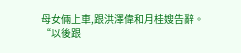母女倆上車,跟洪澤偉和月桂嫂告辭。
“以後跟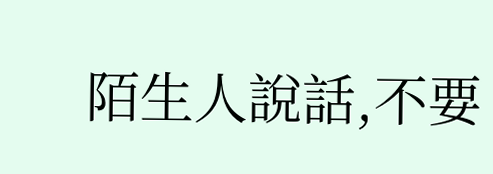陌生人說話,不要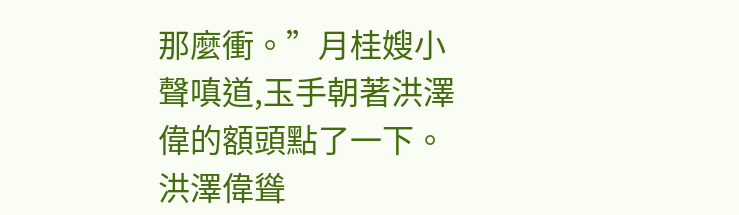那麼衝。”月桂嫂小聲嗔道,玉手朝著洪澤偉的額頭點了一下。
洪澤偉聳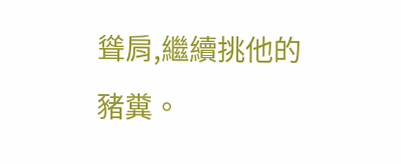聳肩,繼續挑他的豬糞。